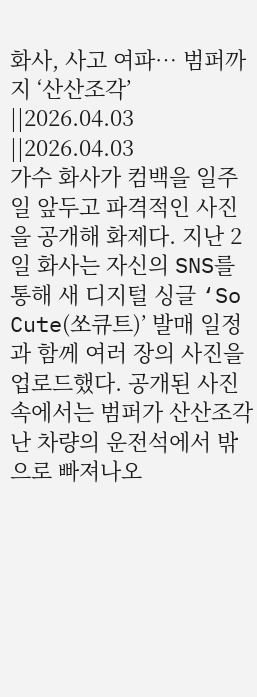화사, 사고 여파… 범퍼까지 ‘산산조각’
||2026.04.03
||2026.04.03
가수 화사가 컴백을 일주일 앞두고 파격적인 사진을 공개해 화제다. 지난 2일 화사는 자신의 SNS를 통해 새 디지털 싱글 ‘So Cute(쏘큐트)’ 발매 일정과 함께 여러 장의 사진을 업로드했다. 공개된 사진 속에서는 범퍼가 산산조각 난 차량의 운전석에서 밖으로 빠져나오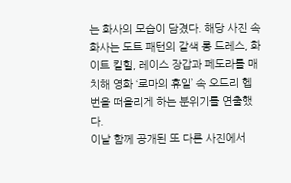는 화사의 모습이 담겼다. 해당 사진 속 화사는 도트 패턴의 갈색 롱 드레스, 화이트 킬힐, 레이스 장갑과 페도라를 매치해 영화 ‘로마의 휴일’ 속 오드리 헵번을 떠올리게 하는 분위기를 연출했다.
이날 함께 공개된 또 다른 사진에서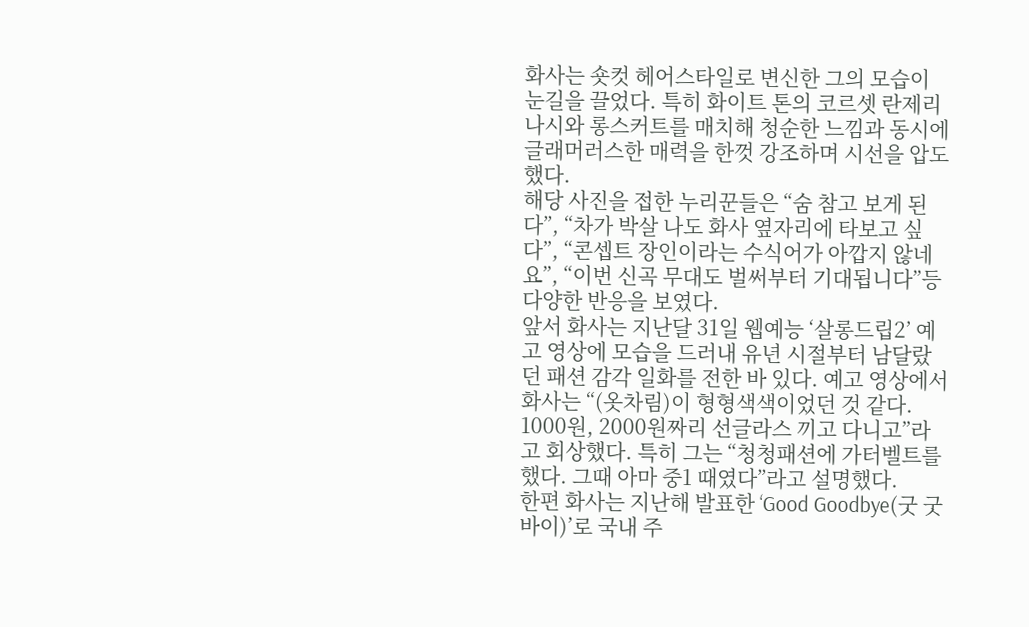화사는 숏컷 헤어스타일로 변신한 그의 모습이 눈길을 끌었다. 특히 화이트 톤의 코르셋 란제리 나시와 롱스커트를 매치해 청순한 느낌과 동시에 글래머러스한 매력을 한껏 강조하며 시선을 압도했다.
해당 사진을 접한 누리꾼들은 “숨 참고 보게 된다”, “차가 박살 나도 화사 옆자리에 타보고 싶다”, “콘셉트 장인이라는 수식어가 아깝지 않네요”, “이번 신곡 무대도 벌써부터 기대됩니다”등 다양한 반응을 보였다.
앞서 화사는 지난달 31일 웹예능 ‘살롱드립2’ 예고 영상에 모습을 드러내 유년 시절부터 남달랐던 패션 감각 일화를 전한 바 있다. 예고 영상에서 화사는 “(옷차림)이 형형색색이었던 것 같다. 1000원, 2000원짜리 선글라스 끼고 다니고”라고 회상했다. 특히 그는 “청청패션에 가터벨트를 했다. 그때 아마 중1 때였다”라고 설명했다.
한편 화사는 지난해 발표한 ‘Good Goodbye(굿 굿바이)’로 국내 주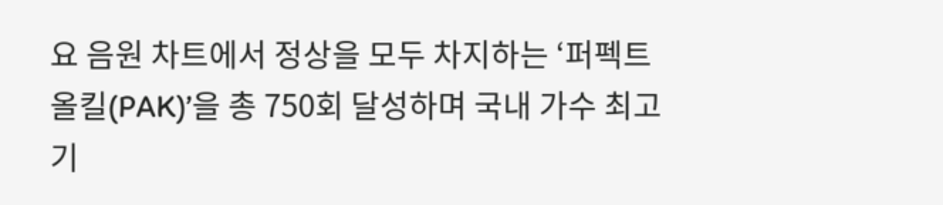요 음원 차트에서 정상을 모두 차지하는 ‘퍼펙트 올킬(PAK)’을 총 750회 달성하며 국내 가수 최고 기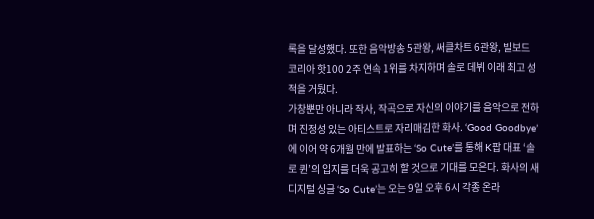록을 달성했다. 또한 음악방송 5관왕, 써클차트 6관왕, 빌보드 코리아 핫100 2주 연속 1위를 차지하며 솔로 데뷔 이래 최고 성적을 거뒀다.
가창뿐만 아니라 작사, 작곡으로 자신의 이야기를 음악으로 전하며 진정성 있는 아티스트로 자리매김한 화사. ‘Good Goodbye’에 이어 약 6개월 만에 발표하는 ‘So Cute’를 통해 K팝 대표 ‘솔로 퀸’의 입지를 더욱 공고히 할 것으로 기대를 모은다. 화사의 새 디지털 싱글 ‘So Cute’는 오는 9일 오후 6시 각종 온라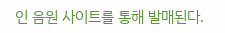인 음원 사이트를 통해 발매된다.